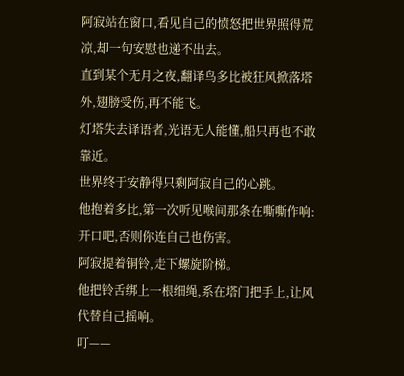阿寂站在窗口,看见自己的愤怒把世界照得荒凉,却一句安慰也递不出去。
直到某个无月之夜,翻译鸟多比被狂风掀落塔外,翅膀受伤,再不能飞。
灯塔失去译语者,光语无人能懂,船只再也不敢靠近。
世界终于安静得只剩阿寂自己的心跳。
他抱着多比,第一次听见喉间那条在嘶嘶作响:
开口吧,否则你连自己也伤害。
阿寂提着铜铃,走下螺旋阶梯。
他把铃舌绑上一根细绳,系在塔门把手上,让风代替自己摇响。
叮——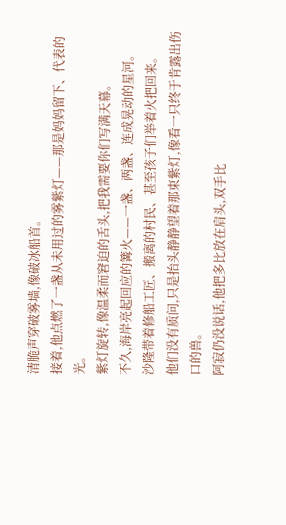清脆声穿破雾墙,像破冰船首。
接着,他点燃了一盏从未用过的雾紫灯——那是妈妈留下、代表的光。
紫灯旋转,像温柔而窘迫的舌头,把我需要你们写满天幕。
不久,海岸亮起回应的篝火——一盏、两盏、连成晃动的星河。
沙隆带着修船工匠、搬离的村民、甚至孩子们举着火把回来。
他们没有质问,只是抬头静静望着那束紫灯,像看一只终于肯露出伤口的兽。
阿寂仍没说话,他把多比放在肩头,双手比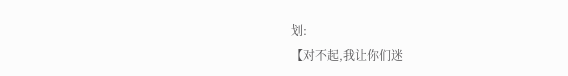划:
【对不起,我让你们迷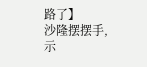路了】
沙隆摆摆手,示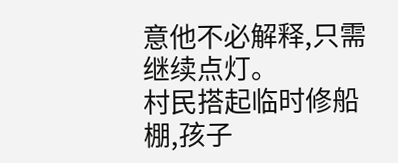意他不必解释,只需继续点灯。
村民搭起临时修船棚,孩子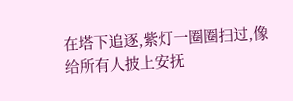在塔下追逐,紫灯一圈圈扫过,像给所有人披上安抚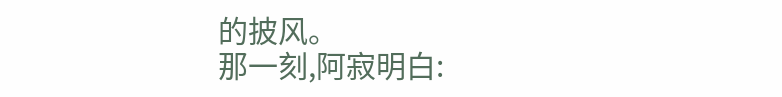的披风。
那一刻,阿寂明白: